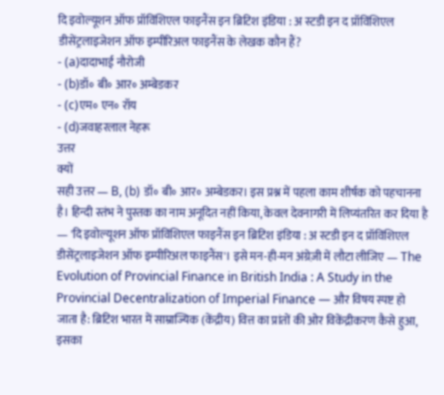दि इवोल्यूशन ऑफ प्रॉविंशिएल फाइनैंस इन ब्रिटिश इंडिया : अ स्टडी इन द प्रॉविंशिएल डीसेंट्रलाइजेशन ऑफ इम्पीरिअल फाइनैंस के लेखक कौन हैं?
- (a)दादाभाई नौरोजी
- (b)डॉ॰ बी॰ आर॰ अम्बेडकर
- (c)एम॰ एन॰ रॉय
- (d)जवाहरलाल नेहरू
उत्तर
क्यों
सही उत्तर — B, (b) डॉ॰ बी॰ आर॰ अम्बेडकर। इस प्रश्न में पहला काम शीर्षक को पहचानना है। हिन्दी स्तंभ ने पुस्तक का नाम अनूदित नहीं किया, केवल देवनागरी में लिप्यंतरित कर दिया है — 'दि इवोल्यूशन ऑफ प्रॉविंशिएल फाइनैंस इन ब्रिटिश इंडिया : अ स्टडी इन द प्रॉविंशिएल डीसेंट्रलाइजेशन ऑफ इम्पीरिअल फाइनैंस'। इसे मन-ही-मन अंग्रेज़ी में लौटा लीजिए — The Evolution of Provincial Finance in British India : A Study in the Provincial Decentralization of Imperial Finance — और विषय स्पष्ट हो जाता है: ब्रिटिश भारत में साम्राज्यिक (केंद्रीय) वित्त का प्रांतों की ओर विकेंद्रीकरण कैसे हुआ, इसका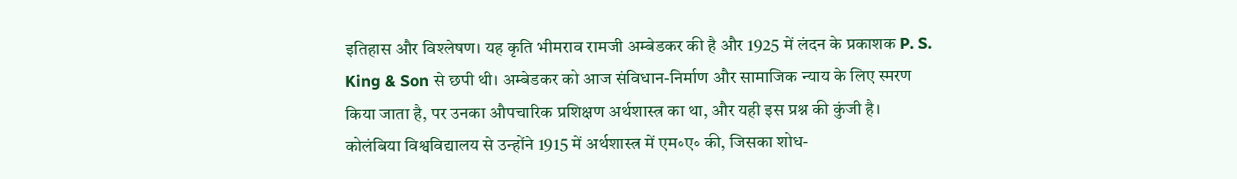इतिहास और विश्लेषण। यह कृति भीमराव रामजी अम्बेडकर की है और 1925 में लंदन के प्रकाशक P. S. King & Son से छपी थी। अम्बेडकर को आज संविधान-निर्माण और सामाजिक न्याय के लिए स्मरण किया जाता है, पर उनका औपचारिक प्रशिक्षण अर्थशास्त्र का था, और यही इस प्रश्न की कुंजी है। कोलंबिया विश्वविद्यालय से उन्होंने 1915 में अर्थशास्त्र में एम॰ए॰ की, जिसका शोध-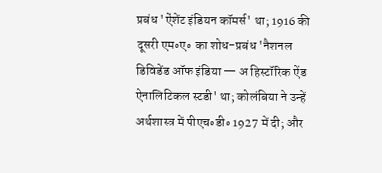प्रबंध 'ऐंशेंट इंडियन कॉमर्स' था; 1916 की दूसरी एम॰ए॰ का शोध-प्रबंध 'नैशनल डिविडेंड ऑफ इंडिया — अ हिस्टॉरिक ऐंड ऐनालिटिकल स्टडी' था; कोलंबिया ने उन्हें अर्थशास्त्र में पीएच॰डी॰ 1927 में दी; और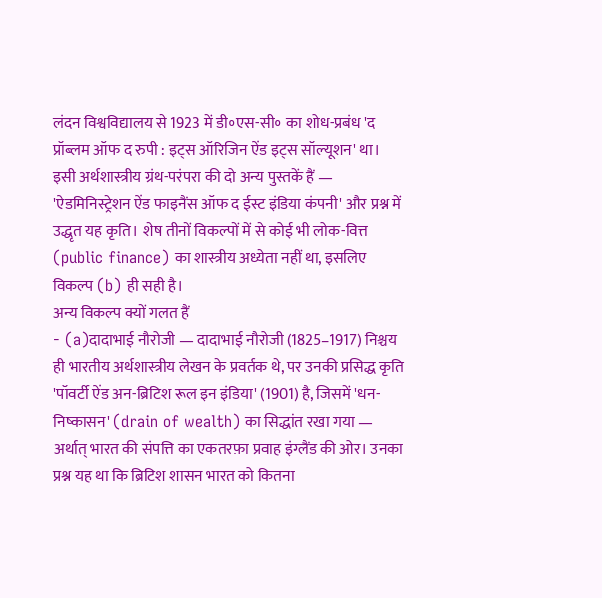लंदन विश्वविद्यालय से 1923 में डी॰एस-सी॰ का शोध-प्रबंध 'द प्रॉब्लम ऑफ द रुपी : इट्स ऑरिजिन ऐंड इट्स सॉल्यूशन' था। इसी अर्थशास्त्रीय ग्रंथ-परंपरा की दो अन्य पुस्तकें हैं — 'ऐडमिनिस्ट्रेशन ऐंड फाइनैंस ऑफ द ईस्ट इंडिया कंपनी' और प्रश्न में उद्धृत यह कृति। शेष तीनों विकल्पों में से कोई भी लोक-वित्त (public finance) का शास्त्रीय अध्येता नहीं था, इसलिए विकल्प (b) ही सही है।
अन्य विकल्प क्यों गलत हैं
- (a)दादाभाई नौरोजी — दादाभाई नौरोजी (1825–1917) निश्चय ही भारतीय अर्थशास्त्रीय लेखन के प्रवर्तक थे, पर उनकी प्रसिद्ध कृति 'पॉवर्टी ऐंड अन-ब्रिटिश रूल इन इंडिया' (1901) है, जिसमें 'धन-निष्कासन' (drain of wealth) का सिद्धांत रखा गया — अर्थात् भारत की संपत्ति का एकतरफ़ा प्रवाह इंग्लैंड की ओर। उनका प्रश्न यह था कि ब्रिटिश शासन भारत को कितना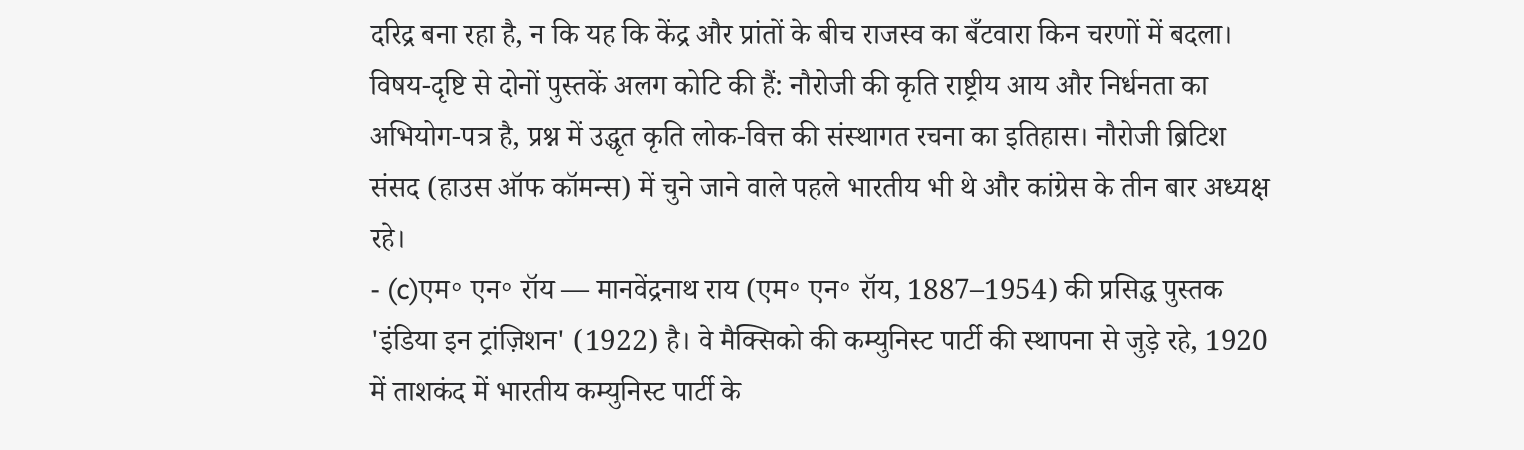दरिद्र बना रहा है, न कि यह कि केंद्र और प्रांतों के बीच राजस्व का बँटवारा किन चरणों में बदला। विषय-दृष्टि से दोनों पुस्तकें अलग कोटि की हैं: नौरोजी की कृति राष्ट्रीय आय और निर्धनता का अभियोग-पत्र है, प्रश्न में उद्धृत कृति लोक-वित्त की संस्थागत रचना का इतिहास। नौरोजी ब्रिटिश संसद (हाउस ऑफ कॉमन्स) में चुने जाने वाले पहले भारतीय भी थे और कांग्रेस के तीन बार अध्यक्ष रहे।
- (c)एम॰ एन॰ रॉय — मानवेंद्रनाथ राय (एम॰ एन॰ रॉय, 1887–1954) की प्रसिद्ध पुस्तक 'इंडिया इन ट्रांज़िशन' (1922) है। वे मैक्सिको की कम्युनिस्ट पार्टी की स्थापना से जुड़े रहे, 1920 में ताशकंद में भारतीय कम्युनिस्ट पार्टी के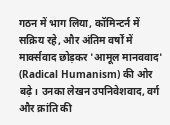गठन में भाग लिया, कॉमिन्टर्न में सक्रिय रहे, और अंतिम वर्षों में मार्क्सवाद छोड़कर 'आमूल मानववाद' (Radical Humanism) की ओर बढ़े। उनका लेखन उपनिवेशवाद, वर्ग और क्रांति की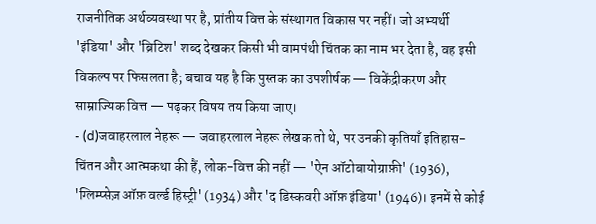राजनीतिक अर्थव्यवस्था पर है, प्रांतीय वित्त के संस्थागत विकास पर नहीं। जो अभ्यर्थी 'इंडिया' और 'ब्रिटिश' शब्द देखकर किसी भी वामपंथी चिंतक का नाम भर देता है, वह इसी विकल्प पर फिसलता है; बचाव यह है कि पुस्तक का उपशीर्षक — विकेंद्रीकरण और साम्राज्यिक वित्त — पढ़कर विषय तय किया जाए।
- (d)जवाहरलाल नेहरू — जवाहरलाल नेहरू लेखक तो थे, पर उनकी कृतियाँ इतिहास-चिंतन और आत्मकथा की हैं, लोक-वित्त की नहीं — 'ऐन ऑटोबायोग्राफ़ी' (1936), 'ग्लिम्प्सेज़ ऑफ़ वर्ल्ड हिस्ट्री' (1934) और 'द डिस्कवरी ऑफ़ इंडिया' (1946)। इनमें से कोई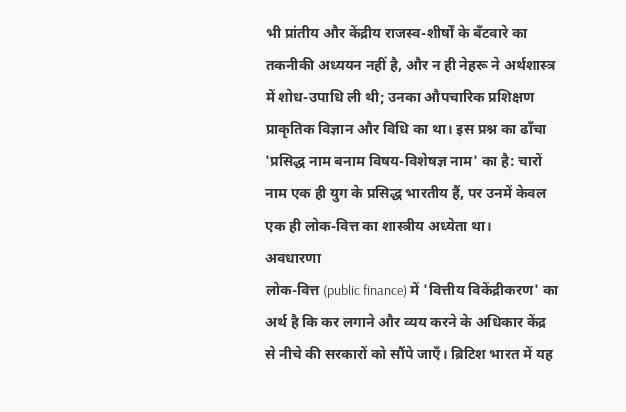भी प्रांतीय और केंद्रीय राजस्व-शीर्षों के बँटवारे का तकनीकी अध्ययन नहीं है, और न ही नेहरू ने अर्थशास्त्र में शोध-उपाधि ली थी; उनका औपचारिक प्रशिक्षण प्राकृतिक विज्ञान और विधि का था। इस प्रश्न का ढाँचा 'प्रसिद्ध नाम बनाम विषय-विशेषज्ञ नाम' का है: चारों नाम एक ही युग के प्रसिद्ध भारतीय हैं, पर उनमें केवल एक ही लोक-वित्त का शास्त्रीय अध्येता था।
अवधारणा
लोक-वित्त (public finance) में 'वित्तीय विकेंद्रीकरण' का अर्थ है कि कर लगाने और व्यय करने के अधिकार केंद्र से नीचे की सरकारों को सौंपे जाएँ। ब्रिटिश भारत में यह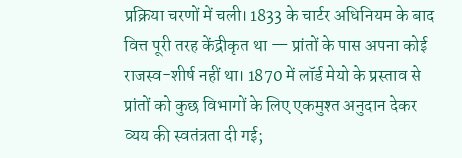प्रक्रिया चरणों में चली। 1833 के चार्टर अधिनियम के बाद वित्त पूरी तरह केंद्रीकृत था — प्रांतों के पास अपना कोई राजस्व-शीर्ष नहीं था। 1870 में लॉर्ड मेयो के प्रस्ताव से प्रांतों को कुछ विभागों के लिए एकमुश्त अनुदान देकर व्यय की स्वतंत्रता दी गई;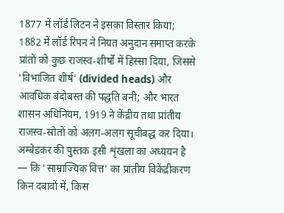1877 में लॉर्ड लिटन ने इसका विस्तार किया; 1882 में लॉर्ड रिपन ने नियत अनुदान समाप्त करके प्रांतों को कुछ राजस्व-शीर्षों में हिस्सा दिया, जिससे 'विभाजित शीर्ष' (divided heads) और आवधिक बंदोबस्त की पद्धति बनी; और भारत शासन अधिनियम, 1919 ने केंद्रीय तथा प्रांतीय राजस्व-स्रोतों को अलग-अलग सूचीबद्ध कर दिया। अम्बेडकर की पुस्तक इसी शृंखला का अध्ययन है — कि 'साम्राज्यिक वित्त' का प्रांतीय विकेंद्रीकरण किन दबावों में, किस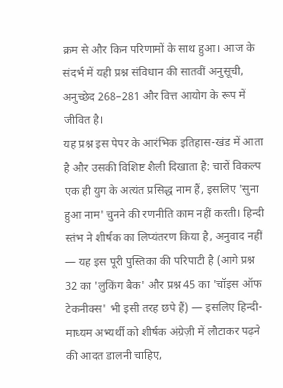क्रम से और किन परिणामों के साथ हुआ। आज के संदर्भ में यही प्रश्न संविधान की सातवीं अनुसूची, अनुच्छेद 268–281 और वित्त आयोग के रूप में जीवित है।
यह प्रश्न इस पेपर के आरंभिक इतिहास-खंड में आता है और उसकी विशिष्ट शैली दिखाता है: चारों विकल्प एक ही युग के अत्यंत प्रसिद्ध नाम हैं, इसलिए 'सुना हुआ नाम' चुनने की रणनीति काम नहीं करती। हिन्दी स्तंभ ने शीर्षक का लिप्यंतरण किया है, अनुवाद नहीं — यह इस पूरी पुस्तिका की परिपाटी है (आगे प्रश्न 32 का 'लुकिंग बैक' और प्रश्न 45 का 'चॉइस ऑफ टेकनीक्स' भी इसी तरह छपे हैं) — इसलिए हिन्दी-माध्यम अभ्यर्थी को शीर्षक अंग्रेज़ी में लौटाकर पढ़ने की आदत डालनी चाहिए,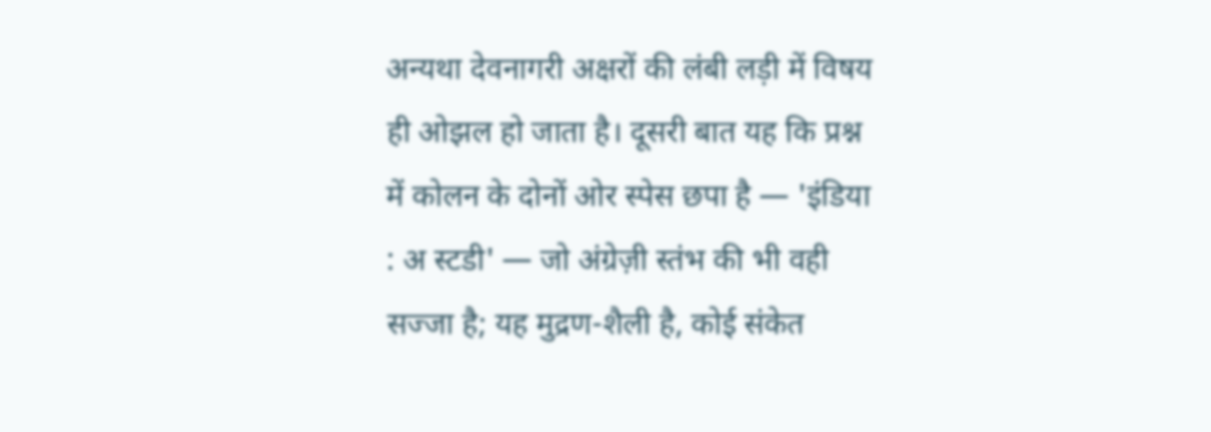अन्यथा देवनागरी अक्षरों की लंबी लड़ी में विषय ही ओझल हो जाता है। दूसरी बात यह कि प्रश्न में कोलन के दोनों ओर स्पेस छपा है — 'इंडिया : अ स्टडी' — जो अंग्रेज़ी स्तंभ की भी वही सज्जा है; यह मुद्रण-शैली है, कोई संकेत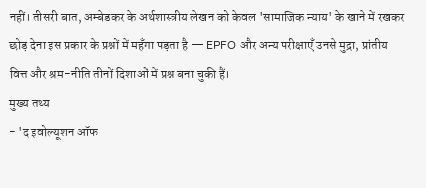नहीं। तीसरी बात, अम्बेडकर के अर्थशास्त्रीय लेखन को केवल 'सामाजिक न्याय' के खाने में रखकर छोड़ देना इस प्रकार के प्रश्नों में महँगा पड़ता है — EPFO और अन्य परीक्षाएँ उनसे मुद्रा, प्रांतीय वित्त और श्रम-नीति तीनों दिशाओं में प्रश्न बना चुकी हैं।
मुख्य तथ्य
- 'द इवोल्यूशन ऑफ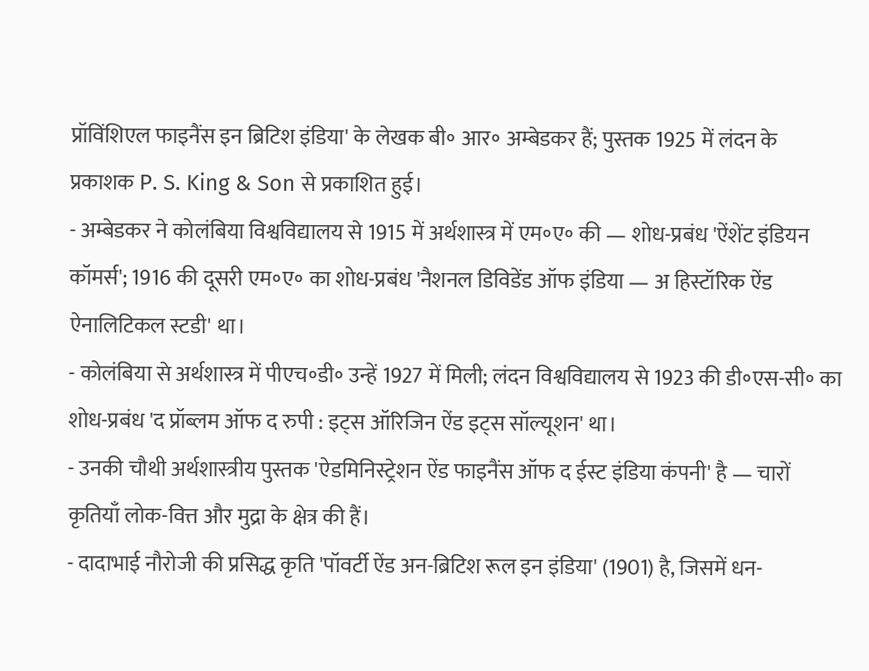प्रॉविंशिएल फाइनैंस इन ब्रिटिश इंडिया' के लेखक बी॰ आर॰ अम्बेडकर हैं; पुस्तक 1925 में लंदन के प्रकाशक P. S. King & Son से प्रकाशित हुई।
- अम्बेडकर ने कोलंबिया विश्वविद्यालय से 1915 में अर्थशास्त्र में एम॰ए॰ की — शोध-प्रबंध 'ऐंशेंट इंडियन कॉमर्स'; 1916 की दूसरी एम॰ए॰ का शोध-प्रबंध 'नैशनल डिविडेंड ऑफ इंडिया — अ हिस्टॉरिक ऐंड ऐनालिटिकल स्टडी' था।
- कोलंबिया से अर्थशास्त्र में पीएच॰डी॰ उन्हें 1927 में मिली; लंदन विश्वविद्यालय से 1923 की डी॰एस-सी॰ का शोध-प्रबंध 'द प्रॉब्लम ऑफ द रुपी : इट्स ऑरिजिन ऐंड इट्स सॉल्यूशन' था।
- उनकी चौथी अर्थशास्त्रीय पुस्तक 'ऐडमिनिस्ट्रेशन ऐंड फाइनैंस ऑफ द ईस्ट इंडिया कंपनी' है — चारों कृतियाँ लोक-वित्त और मुद्रा के क्षेत्र की हैं।
- दादाभाई नौरोजी की प्रसिद्ध कृति 'पॉवर्टी ऐंड अन-ब्रिटिश रूल इन इंडिया' (1901) है, जिसमें धन-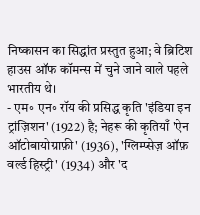निष्कासन का सिद्धांत प्रस्तुत हुआ; वे ब्रिटिश हाउस ऑफ कॉमन्स में चुने जाने वाले पहले भारतीय थे।
- एम॰ एन॰ रॉय की प्रसिद्ध कृति 'इंडिया इन ट्रांज़िशन' (1922) है; नेहरू की कृतियाँ 'ऐन ऑटोबायोग्राफ़ी' (1936), 'ग्लिम्प्सेज़ ऑफ़ वर्ल्ड हिस्ट्री' (1934) और 'द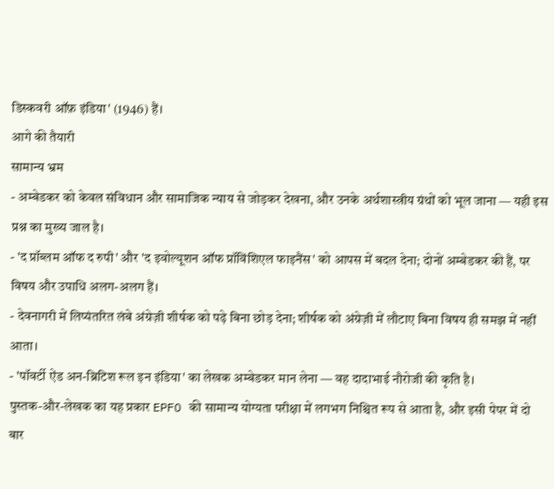डिस्कवरी ऑफ़ इंडिया' (1946) हैं।
आगे की तैयारी
सामान्य भ्रम
- अम्बेडकर को केवल संविधान और सामाजिक न्याय से जोड़कर देखना, और उनके अर्थशास्त्रीय ग्रंथों को भूल जाना — यही इस प्रश्न का मुख्य जाल है।
- 'द प्रॉब्लम ऑफ द रुपी' और 'द इवोल्यूशन ऑफ प्रॉविंशिएल फाइनैंस' को आपस में बदल देना; दोनों अम्बेडकर की हैं, पर विषय और उपाधि अलग-अलग हैं।
- देवनागरी में लिप्यंतरित लंबे अंग्रेज़ी शीर्षक को पढ़े बिना छोड़ देना; शीर्षक को अंग्रेज़ी में लौटाए बिना विषय ही समझ में नहीं आता।
- 'पॉवर्टी ऐंड अन-ब्रिटिश रूल इन इंडिया' का लेखक अम्बेडकर मान लेना — वह दादाभाई नौरोजी की कृति है।
पुस्तक-और-लेखक का यह प्रकार EPFO की सामान्य योग्यता परीक्षा में लगभग निश्चित रूप से आता है, और इसी पेपर में दो बार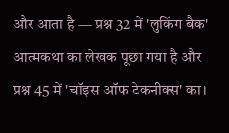और आता है — प्रश्न 32 में 'लुकिंग बैक' आत्मकथा का लेखक पूछा गया है और प्रश्न 45 में 'चॉइस ऑफ टेकनीक्स' का।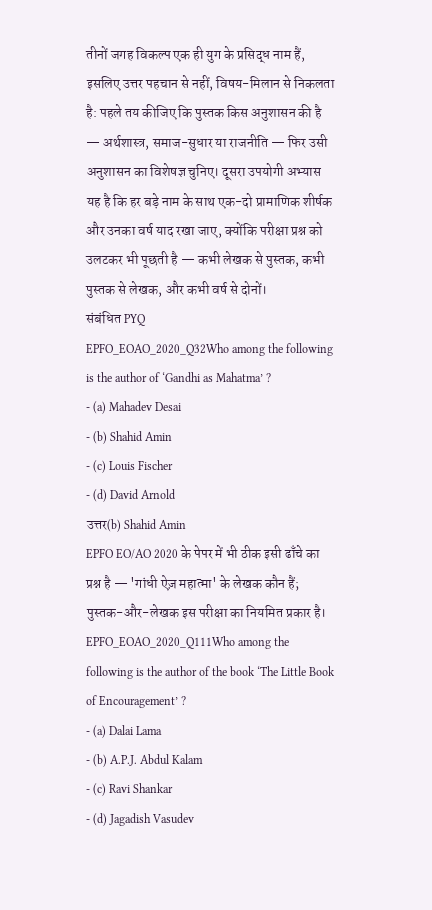तीनों जगह विकल्प एक ही युग के प्रसिद्ध नाम हैं, इसलिए उत्तर पहचान से नहीं, विषय-मिलान से निकलता है: पहले तय कीजिए कि पुस्तक किस अनुशासन की है — अर्थशास्त्र, समाज-सुधार या राजनीति — फिर उसी अनुशासन का विशेषज्ञ चुनिए। दूसरा उपयोगी अभ्यास यह है कि हर बड़े नाम के साथ एक-दो प्रामाणिक शीर्षक और उनका वर्ष याद रखा जाए, क्योंकि परीक्षा प्रश्न को उलटकर भी पूछती है — कभी लेखक से पुस्तक, कभी पुस्तक से लेखक, और कभी वर्ष से दोनों।
संबंधित PYQ
EPFO_EOAO_2020_Q32Who among the following is the author of ‘Gandhi as Mahatma’ ?
- (a) Mahadev Desai
- (b) Shahid Amin
- (c) Louis Fischer
- (d) David Arnold
उत्तर(b) Shahid Amin
EPFO EO/AO 2020 के पेपर में भी ठीक इसी ढाँचे का प्रश्न है — 'गांधी ऐज़ महात्मा' के लेखक कौन हैं; पुस्तक-और-लेखक इस परीक्षा का नियमित प्रकार है।
EPFO_EOAO_2020_Q111Who among the following is the author of the book ‘The Little Book of Encouragement’ ?
- (a) Dalai Lama
- (b) A.P.J. Abdul Kalam
- (c) Ravi Shankar
- (d) Jagadish Vasudev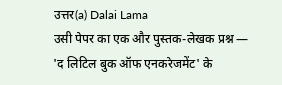उत्तर(a) Dalai Lama
उसी पेपर का एक और पुस्तक-लेखक प्रश्न — 'द लिटिल बुक ऑफ एनकरेजमेंट' के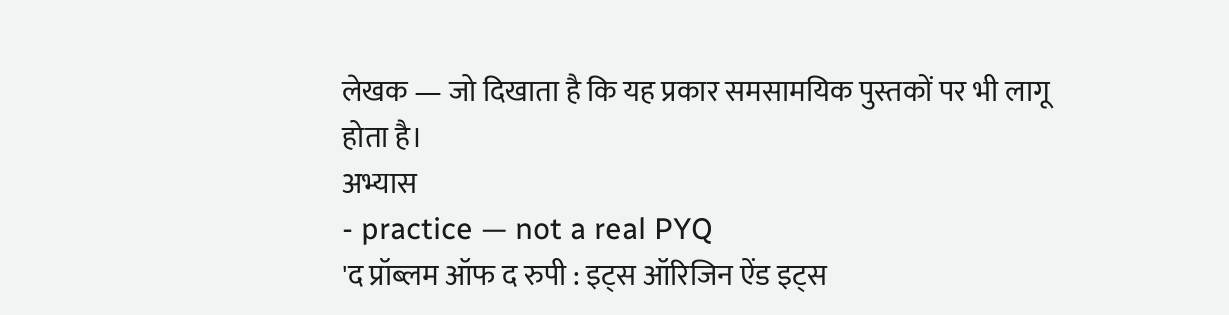लेखक — जो दिखाता है कि यह प्रकार समसामयिक पुस्तकों पर भी लागू होता है।
अभ्यास
- practice — not a real PYQ
'द प्रॉब्लम ऑफ द रुपी : इट्स ऑरिजिन ऐंड इट्स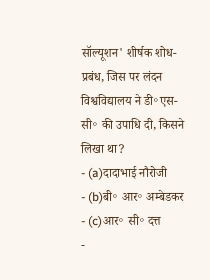सॉल्यूशन' शीर्षक शोध-प्रबंध, जिस पर लंदन विश्वविद्यालय ने डी॰एस-सी॰ की उपाधि दी, किसने लिखा था?
- (a)दादाभाई नौरोजी
- (b)बी॰ आर॰ अम्बेडकर
- (c)आर॰ सी॰ दत्त
-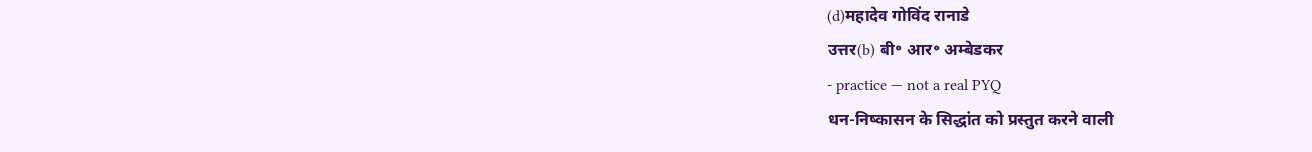(d)महादेव गोविंद रानाडे
उत्तर(b) बी॰ आर॰ अम्बेडकर
- practice — not a real PYQ
धन-निष्कासन के सिद्धांत को प्रस्तुत करने वाली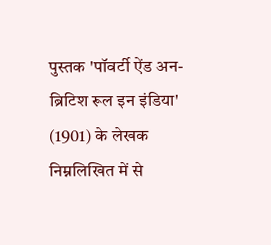पुस्तक 'पॉवर्टी ऐंड अन-ब्रिटिश रूल इन इंडिया' (1901) के लेखक निम्नलिखित में से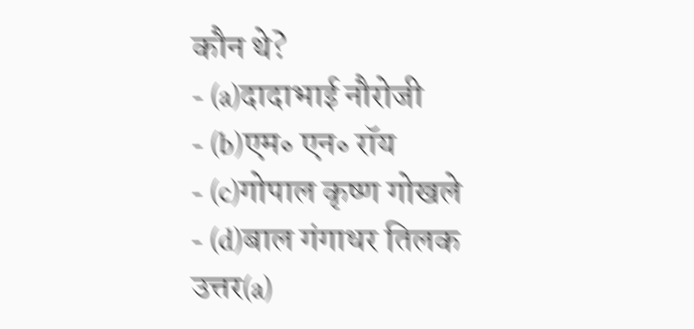कौन थे?
- (a)दादाभाई नौरोजी
- (b)एम॰ एन॰ रॉय
- (c)गोपाल कृष्ण गोखले
- (d)बाल गंगाधर तिलक
उत्तर(a)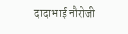दादाभाई नौरोजी